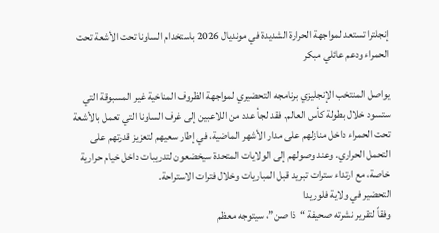إنجلترا تستعد لمواجهة الحرارة الشديدة في مونديال 2026 باستخدام الساونا تحت الأشعة تحت الحمراء ودعم عائلي مبكر

يواصل المنتخب الإنجليزي برنامجه التحضيري لمواجهة الظروف المناخية غير المسبوقة التي ستسود خلال بطولة كأس العالم. فقد لجأ عدد من اللاعبين إلى غرف الساونا التي تعمل بالأشعة تحت الحمراء داخل منازلهم على مدار الأشهر الماضية، في إطار سعيهم لتعزيز قدرتهم على التحمل الحراري. وعند وصولهم إلى الولايات المتحدة سيخضعون لتدريبات داخل خيام حرارية خاصة، مع ارتداء سترات تبريد قبل المباريات وخلال فترات الاستراحة.
التحضير في ولاية فلوريدا
وفقاً لتقرير نشرته صحيفة “ذا صن”، سيتوجه معظم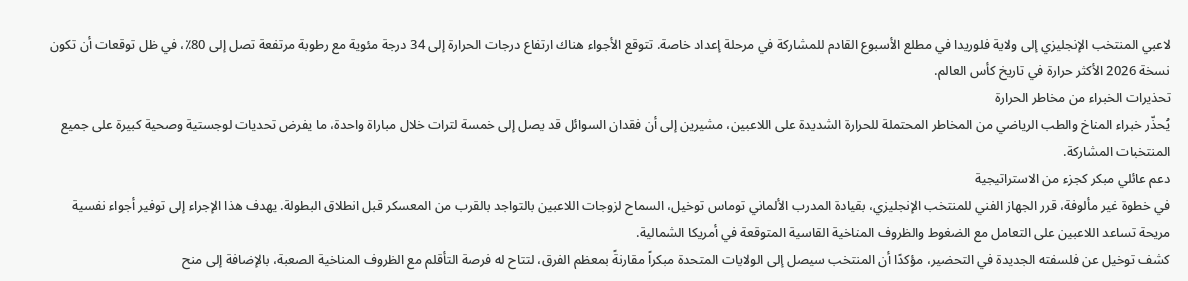لاعبي المنتخب الإنجليزي إلى ولاية فلوريدا في مطلع الأسبوع القادم للمشاركة في مرحلة إعداد خاصة. تتوقع الأجواء هناك ارتفاع درجات الحرارة إلى 34 درجة مئوية مع رطوبة مرتفعة تصل إلى 80٪، في ظل توقعات أن تكون نسخة 2026 الأكثر حرارة في تاريخ كأس العالم.
تحذيرات الخبراء من مخاطر الحرارة
يُحذّر خبراء المناخ والطب الرياضي من المخاطر المحتملة للحرارة الشديدة على اللاعبين، مشيرين إلى أن فقدان السوائل قد يصل إلى خمسة لترات خلال مباراة واحدة، ما يفرض تحديات لوجستية وصحية كبيرة على جميع المنتخبات المشاركة.
دعم عائلي مبكر كجزء من الاستراتيجية
في خطوة غير مألوفة، قرر الجهاز الفني للمنتخب الإنجليزي، بقيادة المدرب الألماني توماس توخيل، السماح لزوجات اللاعبين بالتواجد بالقرب من المعسكر قبل انطلاق البطولة. يهدف هذا الإجراء إلى توفير أجواء نفسية مريحة تساعد اللاعبين على التعامل مع الضغوط والظروف المناخية القاسية المتوقعة في أمريكا الشمالية.
كشف توخيل عن فلسفته الجديدة في التحضير، مؤكدًا أن المنتخب سيصل إلى الولايات المتحدة مبكراً مقارنةً بمعظم الفرق، لتتاح له فرصة التأقلم مع الظروف المناخية الصعبة، بالإضافة إلى منح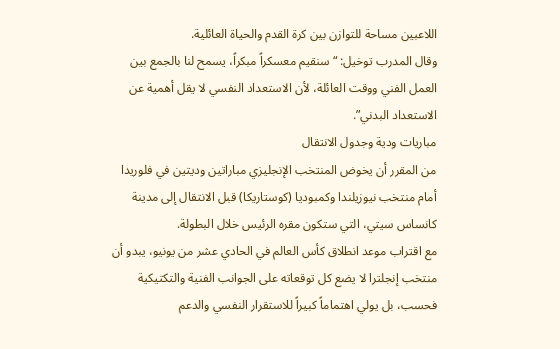اللاعبين مساحة للتوازن بين كرة القدم والحياة العائلية.
وقال المدرب توخيل: “سنقيم معسكراً مبكراً، يسمح لنا بالجمع بين العمل الفني ووقت العائلة، لأن الاستعداد النفسي لا يقل أهمية عن الاستعداد البدني”.
مباريات ودية وجدول الانتقال
من المقرر أن يخوض المنتخب الإنجليزي مباراتين وديتين في فلوريدا أمام منتخب نيوزيلندا وكمبوديا (كوستاريكا) قبل الانتقال إلى مدينة كانساس سيتي، التي ستكون مقره الرئيس خلال البطولة.
مع اقتراب موعد انطلاق كأس العالم في الحادي عشر من يونيو، يبدو أن منتخب إنجلترا لا يضع كل توقعاته على الجوانب الفنية والتكتيكية فحسب، بل يولي اهتماماً كبيراً للاستقرار النفسي والدعم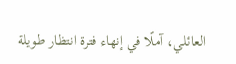العائلي، آملًا في إنهاء فترة انتظار طويلة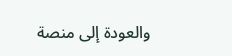والعودة إلى منصة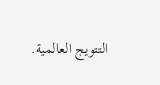التتويج العالمية.